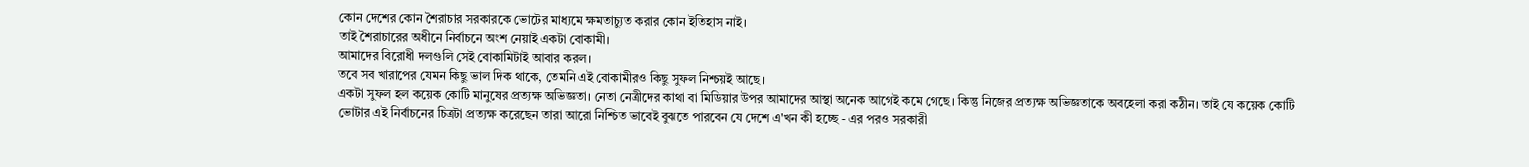কোন দেশের কোন শৈরাচার সরকারকে ভোটের মাধ্যমে ক্ষমতাচ্যুত করার কোন ইতিহাস নাই।
তাই শৈরাচারের অধীনে নির্বাচনে অংশ নেয়াই একটা বোকামী।
আমাদের বিরোধী দলগুলি সেই বোকামিটাই আবার করল।
তবে সব খারাপের যেমন কিছু ভাল দিক থাকে, তেমনি এই বোকামীরও কিছু সুফল নিশ্চয়ই আছে।
একটা সুফল হল কয়েক কোটি মানুষের প্রত্যক্ষ অভিজ্ঞতা। নেতা নেত্রীদের কাথা বা মিডিয়ার উপর আমাদের আস্থা অনেক আগেই কমে গেছে। কিন্তু নিজের প্রত্যক্ষ অভিজ্ঞতাকে অবহেলা করা কঠীন। তাই যে কয়েক কোটি ভোটার এই নির্বাচনের চিত্রটা প্রত্যক্ষ করেছেন তারা আরো নিশ্চিত ভাবেই বুঝতে পারবেন যে দেশে এ'খন কী হচ্ছে - এর পরও সরকারী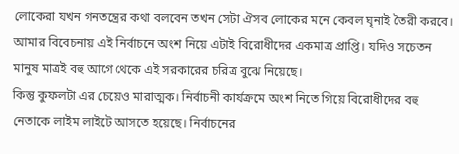লোকেরা যখন গনতন্ত্রের কথা বলবেন তখন সেটা ঐসব লোকের মনে কেবল ঘৃনাই তৈরী করবে। আমার বিবেচনায় এই নির্বাচনে অংশ নিয়ে এটাই বিরোধীদের একমাত্র প্রাপ্তি। যদিও সচেতন মানুষ মাত্রই বহু আগে থেকে এই সরকারের চরিত্র বুঝে নিয়েছে।
কিন্তু কুফলটা এর চেয়েও মারাত্মক। নির্বাচনী কার্যক্রমে অংশ নিতে গিয়ে বিরোধীদের বহু নেতাকে লাইম লাইটে আসতে হয়েছে। নির্বাচনের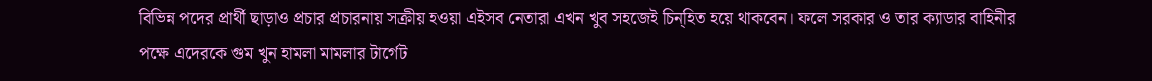বিভিন্ন পদের প্রার্থী ছাড়াও প্রচার প্রচারনায় সক্রীয় হওয়া এইসব নেতারা এখন খুব সহজেই চিন্হিত হয়ে থাকবেন। ফলে সরকার ও তার ক্যাডার বাহিনীর পক্ষে এদেরকে গুম খুন হামলা মামলার টার্গেট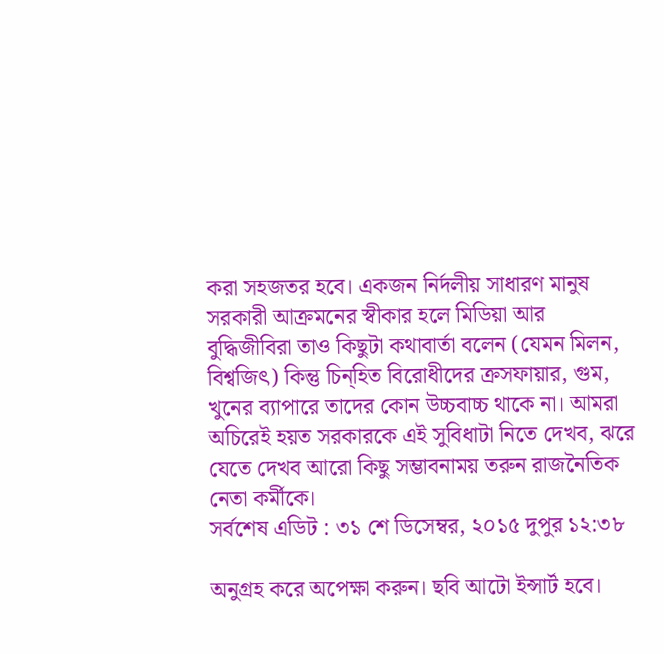করা সহজতর হবে। একজন নির্দলীয় সাধারণ মানুষ সরকারী আক্রমনের স্বীকার হলে মিডিয়া আর বুদ্ধিজীবিরা তাও কিছুটা কথাবার্তা বলেন (যেমন মিলন, বিশ্বজিৎ) কিন্তু চিন্হিত বিরোধীদের ক্রসফায়ার, গুম, খুনের ব্যাপারে তাদের কোন উচ্চবাচ্চ থাকে না। আমরা অচিরেই হয়ত সরকারকে এই সুবিধাটা নিতে দেখব, ঝরে যেতে দেখব আরো কিছু সম্ভাবনাময় তরুন রাজনৈতিক নেতা কর্মীকে।
সর্বশেষ এডিট : ৩১ শে ডিসেম্বর, ২০১৫ দুপুর ১২:৩৮

অনুগ্রহ করে অপেক্ষা করুন। ছবি আটো ইন্সার্ট হবে।